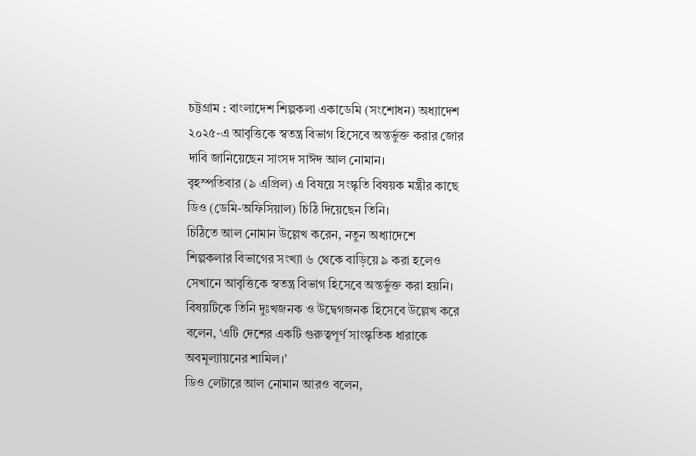চট্টগ্রাম : বাংলাদেশ শিল্পকলা একাডেমি (সংশোধন) অধ্যাদেশ ২০২৫-এ আবৃত্তিকে স্বতন্ত্র বিভাগ হিসেবে অন্তর্ভুক্ত করার জোর দাবি জানিয়েছেন সাংসদ সাঈদ আল নোমান।
বৃহস্পতিবার (৯ এপ্রিল) এ বিষয়ে সংস্কৃতি বিষয়ক মন্ত্রীর কাছে ডিও (ডেমি-অফিসিয়াল) চিঠি দিয়েছেন তিনি।
চিঠিতে আল নোমান উল্লেখ করেন, নতুন অধ্যাদেশে শিল্পকলার বিভাগের সংখ্যা ৬ থেকে বাড়িয়ে ৯ করা হলেও সেখানে আবৃত্তিকে স্বতন্ত্র বিভাগ হিসেবে অন্তর্ভুক্ত করা হয়নি।
বিষয়টিকে তিনি দুঃখজনক ও উদ্বেগজনক হিসেবে উল্লেখ করে বলেন, ‘এটি দেশের একটি গুরুত্বপূর্ণ সাংস্কৃতিক ধারাকে অবমূল্যায়নের শামিল।’
ডিও লেটারে আল নোমান আরও বলেন,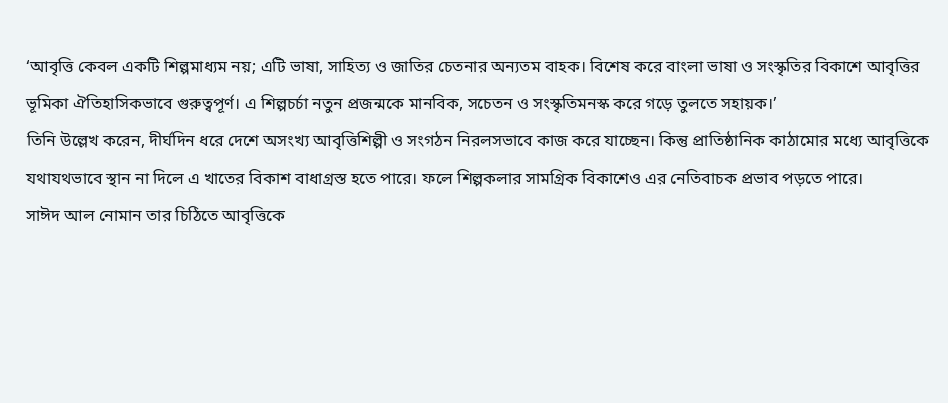‘আবৃত্তি কেবল একটি শিল্পমাধ্যম নয়; এটি ভাষা, সাহিত্য ও জাতির চেতনার অন্যতম বাহক। বিশেষ করে বাংলা ভাষা ও সংস্কৃতির বিকাশে আবৃত্তির ভূমিকা ঐতিহাসিকভাবে গুরুত্বপূর্ণ। এ শিল্পচর্চা নতুন প্রজন্মকে মানবিক, সচেতন ও সংস্কৃতিমনস্ক করে গড়ে তুলতে সহায়ক।’
তিনি উল্লেখ করেন, দীর্ঘদিন ধরে দেশে অসংখ্য আবৃত্তিশিল্পী ও সংগঠন নিরলসভাবে কাজ করে যাচ্ছেন। কিন্তু প্রাতিষ্ঠানিক কাঠামোর মধ্যে আবৃত্তিকে যথাযথভাবে স্থান না দিলে এ খাতের বিকাশ বাধাগ্রস্ত হতে পারে। ফলে শিল্পকলার সামগ্রিক বিকাশেও এর নেতিবাচক প্রভাব পড়তে পারে।
সাঈদ আল নোমান তার চিঠিতে আবৃত্তিকে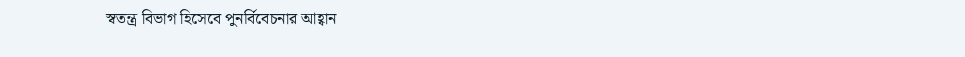স্বতন্ত্র বিভাগ হিসেবে পুনর্বিবেচনার আহ্বান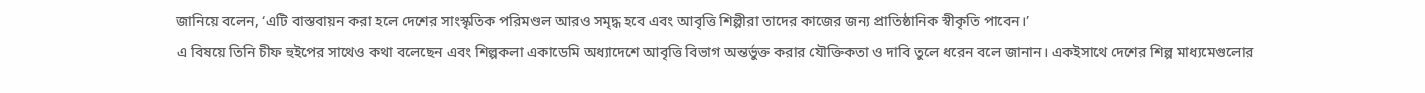জানিয়ে বলেন, ‘এটি বাস্তবায়ন করা হলে দেশের সাংস্কৃতিক পরিমণ্ডল আরও সমৃদ্ধ হবে এবং আবৃত্তি শিল্পীরা তাদের কাজের জন্য প্রাতিষ্ঠানিক স্বীকৃতি পাবেন।’
এ বিষয়ে তিনি চীফ হুইপের সাথেও কথা বলেছেন এবং শিল্পকলা একাডেমি অধ্যাদেশে আবৃত্তি বিভাগ অন্তর্ভুক্ত করার যৌক্তিকতা ও দাবি তুলে ধরেন বলে জানান। একইসাথে দেশের শিল্প মাধ্যমেগুলোর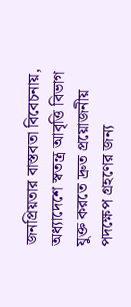জনপ্রিয়তার বাস্তবতা বিবেচনায়, অধ্যাদেশে স্বতন্ত্র আবৃত্তি বিভাগ যুক্ত করতে দ্রুত প্রয়োজনীয় পদক্ষেপ গ্রহণের জন্য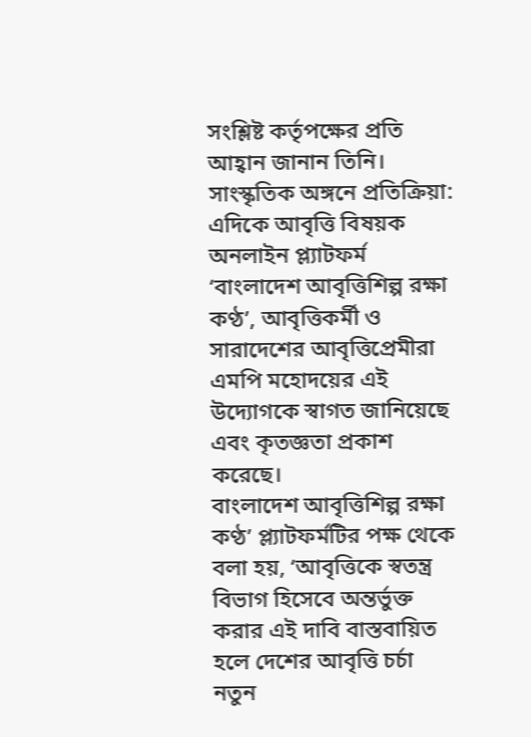সংশ্লিষ্ট কর্তৃপক্ষের প্রতি আহ্বান জানান তিনি।
সাংস্কৃতিক অঙ্গনে প্রতিক্রিয়া:
এদিকে আবৃত্তি বিষয়ক অনলাইন প্ল্যাটফর্ম ‘বাংলাদেশ আবৃত্তিশিল্প রক্ষা কণ্ঠ’, আবৃত্তিকর্মী ও সারাদেশের আবৃত্তিপ্রেমীরা এমপি মহোদয়ের এই উদ্যোগকে স্বাগত জানিয়েছে এবং কৃতজ্ঞতা প্রকাশ করেছে।
বাংলাদেশ আবৃত্তিশিল্প রক্ষা কণ্ঠ’ প্ল্যাটফর্মটির পক্ষ থেকে বলা হয়, ‘আবৃত্তিকে স্বতন্ত্র বিভাগ হিসেবে অন্তর্ভুক্ত করার এই দাবি বাস্তবায়িত হলে দেশের আবৃত্তি চর্চা নতুন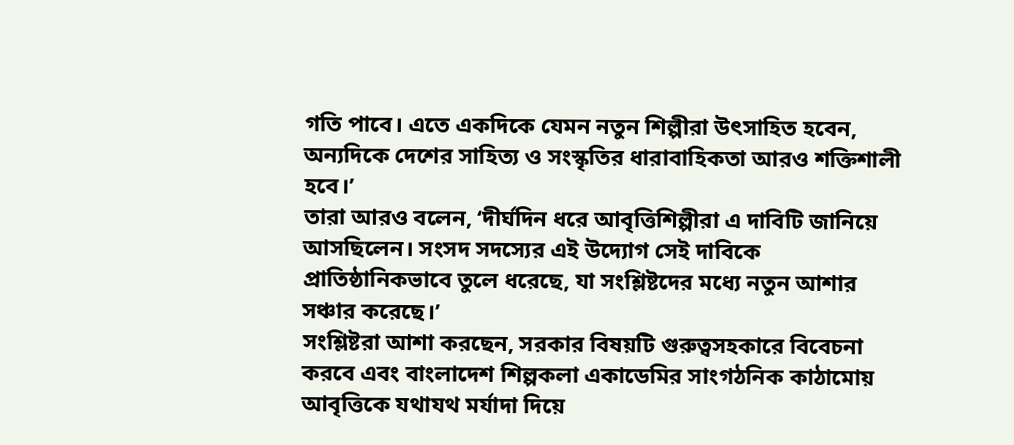গতি পাবে। এতে একদিকে যেমন নতুন শিল্পীরা উৎসাহিত হবেন, অন্যদিকে দেশের সাহিত্য ও সংস্কৃতির ধারাবাহিকতা আরও শক্তিশালী হবে।’
তারা আরও বলেন, ‘দীর্ঘদিন ধরে আবৃত্তিশিল্পীরা এ দাবিটি জানিয়ে আসছিলেন। সংসদ সদস্যের এই উদ্যোগ সেই দাবিকে প্রাতিষ্ঠানিকভাবে তুলে ধরেছে, যা সংশ্লিষ্টদের মধ্যে নতুন আশার সঞ্চার করেছে।’
সংশ্লিষ্টরা আশা করছেন, সরকার বিষয়টি গুরুত্বসহকারে বিবেচনা করবে এবং বাংলাদেশ শিল্পকলা একাডেমির সাংগঠনিক কাঠামোয় আবৃত্তিকে যথাযথ মর্যাদা দিয়ে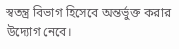স্বতন্ত্র বিভাগ হিসেবে অন্তর্ভুক্ত করার উদ্যোগ নেবে।